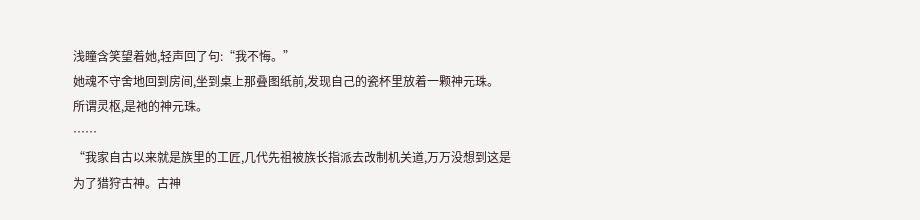浅瞳含笑望着她,轻声回了句:“我不悔。”
她魂不守舍地回到房间,坐到桌上那叠图纸前,发现自己的瓷杯里放着一颗神元珠。
所谓灵枢,是祂的神元珠。
……
“我家自古以来就是族里的工匠,几代先祖被族长指派去改制机关道,万万没想到这是为了猎狩古神。古神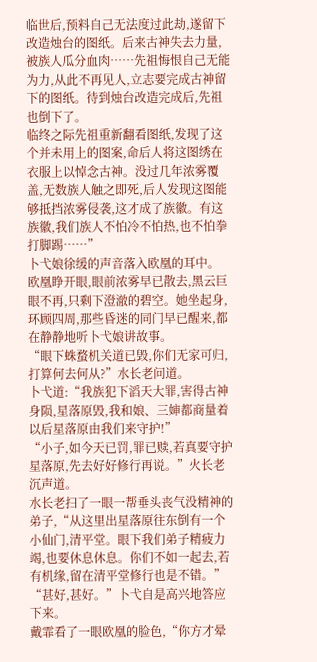临世后,预料自己无法度过此劫,遂留下改造烛台的图纸。后来古神失去力量,被族人瓜分血肉……先祖悔恨自己无能为力,从此不再见人,立志要完成古神留下的图纸。待到烛台改造完成后,先祖也倒下了。
临终之际先祖重新翻看图纸,发现了这个并未用上的图案,命后人将这图绣在衣服上以悼念古神。没过几年浓雾覆盖,无数族人触之即死,后人发现这图能够抵挡浓雾侵袭,这才成了族徽。有这族徽,我们族人不怕冷不怕热,也不怕拳打脚踢……”
卜弋娘徐缓的声音落入欧凰的耳中。
欧凰睁开眼,眼前浓雾早已散去,黑云巨眼不再,只剩下澄澈的碧空。她坐起身,环顾四周,那些昏迷的同门早已醒来,都在静静地听卜弋娘讲故事。
“眼下蛛蝥机关道已毁,你们无家可归,打算何去何从?”水长老问道。
卜弋道:“我族犯下滔天大罪,害得古神身陨,星落原毁,我和娘、三婶都商量着以后星落原由我们来守护!”
“小子,如今天已罚,罪已赎,若真要守护星落原,先去好好修行再说。”火长老沉声道。
水长老扫了一眼一帮垂头丧气没精神的弟子,“从这里出星落原往东倒有一个小仙门,清平堂。眼下我们弟子精疲力竭,也要休息休息。你们不如一起去,若有机缘,留在清平堂修行也是不错。”
“甚好,甚好。”卜弋自是高兴地答应下来。
戴霏看了一眼欧凰的脸色,“你方才晕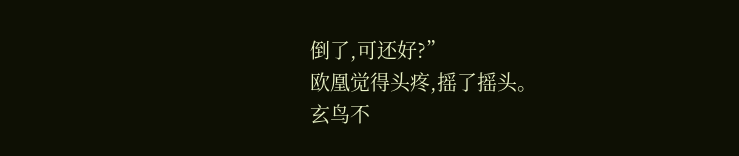倒了,可还好?”
欧凰觉得头疼,摇了摇头。
玄鸟不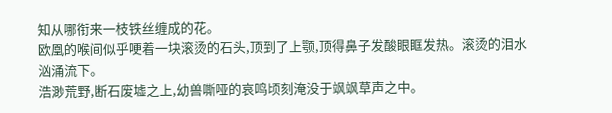知从哪衔来一枝铁丝缠成的花。
欧凰的喉间似乎哽着一块滚烫的石头,顶到了上颚,顶得鼻子发酸眼眶发热。滚烫的泪水汹涌流下。
浩渺荒野,断石废墟之上,幼兽嘶哑的哀鸣顷刻淹没于飒飒草声之中。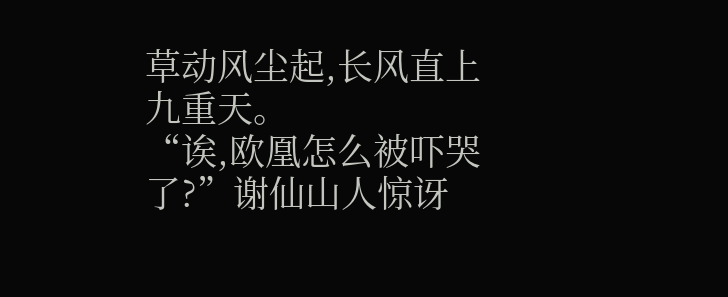草动风尘起,长风直上九重天。
“诶,欧凰怎么被吓哭了?”谢仙山人惊讶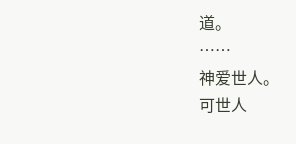道。
……
神爱世人。
可世人